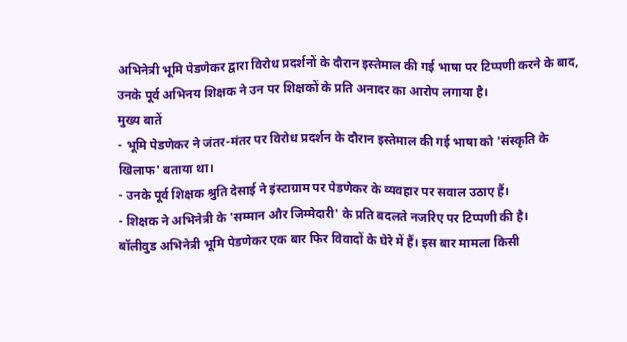अभिनेत्री भूमि पेडणेकर द्वारा विरोध प्रदर्शनों के दौरान इस्तेमाल की गई भाषा पर टिप्पणी करने के बाद, उनके पूर्व अभिनय शिक्षक ने उन पर शिक्षकों के प्रति अनादर का आरोप लगाया है।
मुख्य बातें
- भूमि पेडणेकर ने जंतर-मंतर पर विरोध प्रदर्शन के दौरान इस्तेमाल की गई भाषा को 'संस्कृति के खिलाफ' बताया था।
- उनके पूर्व शिक्षक श्रुति देसाई ने इंस्टाग्राम पर पेडणेकर के व्यवहार पर सवाल उठाए हैं।
- शिक्षक ने अभिनेत्री के 'सम्मान और जिम्मेदारी' के प्रति बदलते नजरिए पर टिप्पणी की है।
बॉलीवुड अभिनेत्री भूमि पेडणेकर एक बार फिर विवादों के घेरे में हैं। इस बार मामला किसी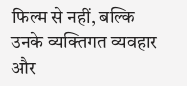फिल्म से नहीं, बल्कि उनके व्यक्तिगत व्यवहार और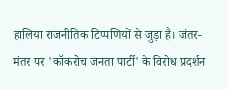हालिया राजनीतिक टिप्पणियों से जुड़ा है। जंतर-मंतर पर 'कॉकरोच जनता पार्टी' के विरोध प्रदर्शन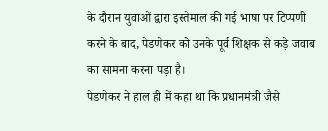के दौरान युवाओं द्वारा इस्तेमाल की गई भाषा पर टिप्पणी करने के बाद, पेडणेकर को उनके पूर्व शिक्षक से कड़े जवाब का सामना करना पड़ा है।
पेडणेकर ने हाल ही में कहा था कि प्रधानमंत्री जैसे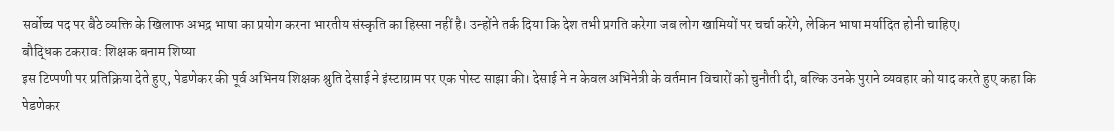सर्वोच्च पद पर बैठे व्यक्ति के खिलाफ अभद्र भाषा का प्रयोग करना भारतीय संस्कृति का हिस्सा नहीं है। उन्होंने तर्क दिया कि देश तभी प्रगति करेगा जब लोग खामियों पर चर्चा करेंगे, लेकिन भाषा मर्यादित होनी चाहिए।
बौद्धिक टकराव: शिक्षक बनाम शिष्या
इस टिप्पणी पर प्रतिक्रिया देते हुए, पेडणेकर की पूर्व अभिनय शिक्षक श्रुति देसाई ने इंस्टाग्राम पर एक पोस्ट साझा की। देसाई ने न केवल अभिनेत्री के वर्तमान विचारों को चुनौती दी, बल्कि उनके पुराने व्यवहार को याद करते हुए कहा कि पेडणेकर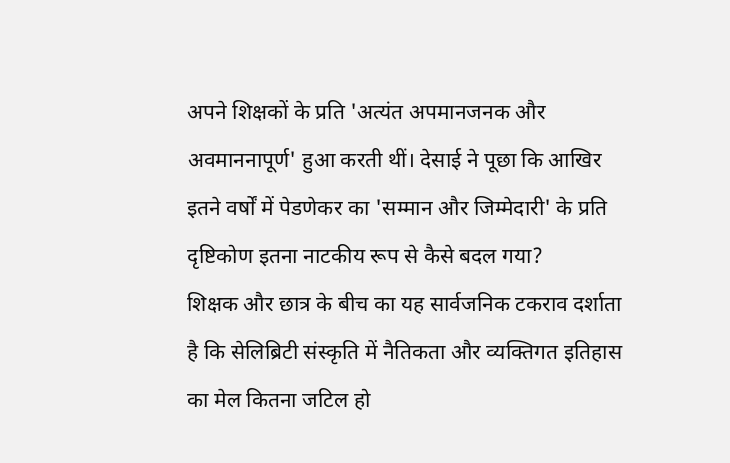अपने शिक्षकों के प्रति 'अत्यंत अपमानजनक और अवमाननापूर्ण' हुआ करती थीं। देसाई ने पूछा कि आखिर इतने वर्षों में पेडणेकर का 'सम्मान और जिम्मेदारी' के प्रति दृष्टिकोण इतना नाटकीय रूप से कैसे बदल गया?
शिक्षक और छात्र के बीच का यह सार्वजनिक टकराव दर्शाता है कि सेलिब्रिटी संस्कृति में नैतिकता और व्यक्तिगत इतिहास का मेल कितना जटिल हो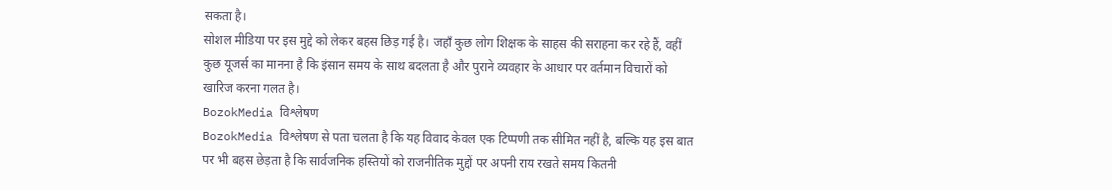सकता है।
सोशल मीडिया पर इस मुद्दे को लेकर बहस छिड़ गई है। जहाँ कुछ लोग शिक्षक के साहस की सराहना कर रहे हैं, वहीं कुछ यूजर्स का मानना है कि इंसान समय के साथ बदलता है और पुराने व्यवहार के आधार पर वर्तमान विचारों को खारिज करना गलत है।
BozokMedia विश्लेषण
BozokMedia विश्लेषण से पता चलता है कि यह विवाद केवल एक टिप्पणी तक सीमित नहीं है, बल्कि यह इस बात पर भी बहस छेड़ता है कि सार्वजनिक हस्तियों को राजनीतिक मुद्दों पर अपनी राय रखते समय कितनी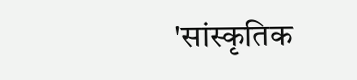'सांस्कृतिक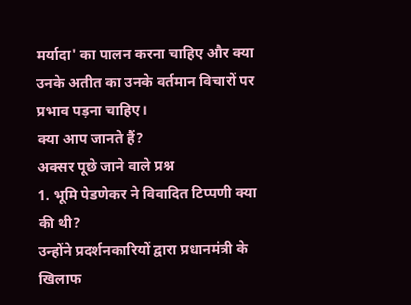मर्यादा' का पालन करना चाहिए और क्या उनके अतीत का उनके वर्तमान विचारों पर प्रभाव पड़ना चाहिए।
क्या आप जानते हैं?
अक्सर पूछे जाने वाले प्रश्न
1. भूमि पेडणेकर ने विवादित टिप्पणी क्या की थी?
उन्होंने प्रदर्शनकारियों द्वारा प्रधानमंत्री के खिलाफ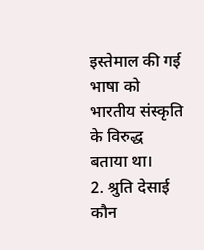इस्तेमाल की गई भाषा को भारतीय संस्कृति के विरुद्ध बताया था।
2. श्रुति देसाई कौन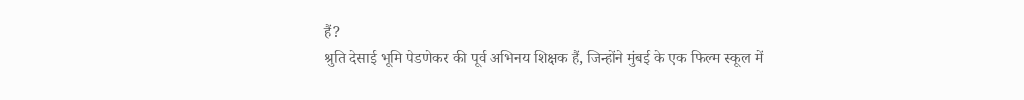हैं?
श्रुति देसाई भूमि पेडणेकर की पूर्व अभिनय शिक्षक हैं, जिन्होंने मुंबई के एक फिल्म स्कूल में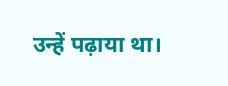उन्हें पढ़ाया था।